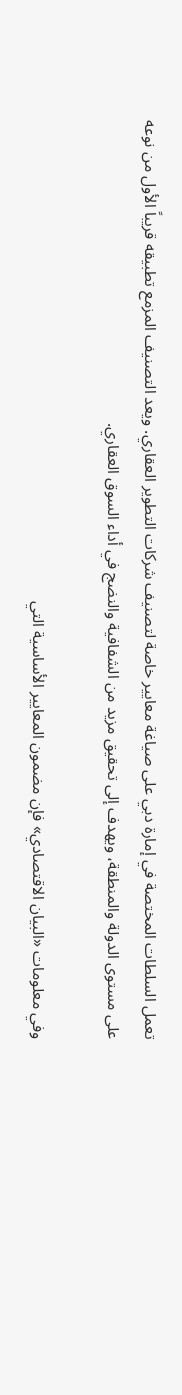تعمل السلطات المختصة في إمارة دبي على صياغة معايير خاصة لتصنيف شركات التطوير العقاري. ويعد التصنيف المزمع تطبيقه قريباً الأول من نوعه على مستوى الدولة والمنطقة، ويهدف إلى تحقيق مزيد من الشفافية والنضج في أداء السوق العقاري.

وفي معلومات «البيان الاقتصادي» فإن مضمون المعايير الأساسية التي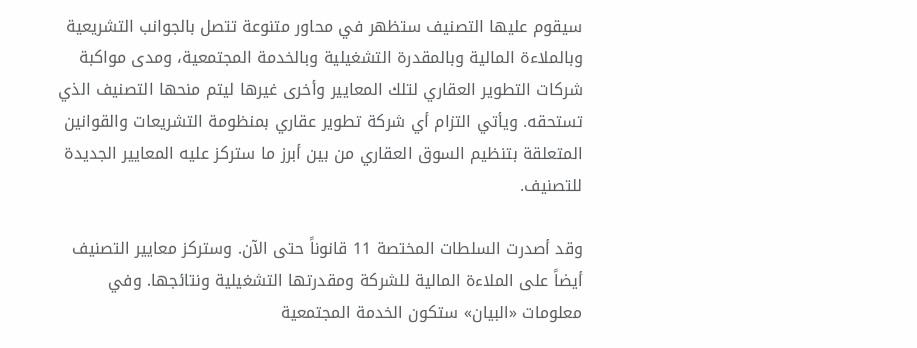سيقوم عليها التصنيف ستظهر في محاور متنوعة تتصل بالجوانب التشريعية وبالملاءة المالية وبالمقدرة التشغيلية وبالخدمة المجتمعية، ومدى مواكبة شركات التطوير العقاري لتلك المعايير وأخرى غيرها ليتم منحها التصنيف الذي تستحقه. ويأتي التزام أي شركة تطوير عقاري بمنظومة التشريعات والقوانين المتعلقة بتنظيم السوق العقاري من بين أبرز ما ستركز عليه المعايير الجديدة للتصنيف.

وقد أصدرت السلطات المختصة 11 قانوناً حتى الآن. وستركز معايير التصنيف أيضاً على الملاءة المالية للشركة ومقدرتها التشغيلية ونتائجها. وفي معلومات «البيان» ستكون الخدمة المجتمعية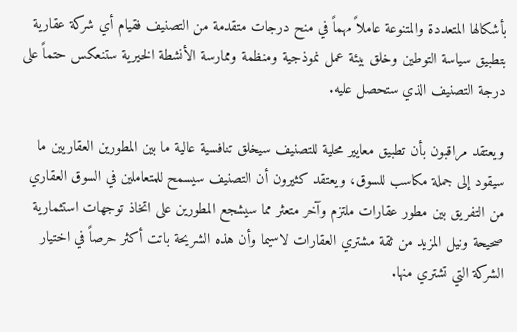بأشكالها المتعددة والمتنوعة عاملاً مهماً في منح درجات متقدمة من التصنيف فقيام أي شركة عقارية بتطبيق سياسة التوطين وخلق بيئة عمل نموذجية ومنظمة وممارسة الأنشطة الخيرية ستنعكس حتماً على درجة التصنيف الذي ستحصل عليه.

ويعتقد مراقبون بأن تطبيق معايير محلية للتصنيف سيخلق تنافسية عالية ما بين المطورين العقاريين ما سيقود إلى جملة مكاسب للسوق، ويعتقد كثيرون أن التصنيف سيسمح للمتعاملين في السوق العقاري من التفريق بين مطور عقارات ملتزم وآخر متعثر مما سيشجع المطورين على اتخاذ توجهات استثمارية صحيحة ونيل المزيد من ثقة مشتري العقارات لاسيما وأن هذه الشريحة باتت أكثر حرصاً في اختيار الشركة التي تشتري منها.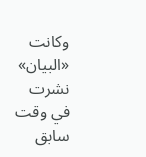وكانت «البيان» نشرت في وقت سابق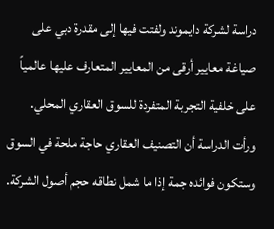دراسة لشركة دايموند ولفتت فيها إلى مقدرة دبي على صياغة معايير أرقى من المعايير المتعارف عليها عالمياً على خلفية التجربة المتفردة للسوق العقاري المحلي. ورأت الدراسة أن التصنيف العقاري حاجة ملحة في السوق وستكون فوائده جمة إذا ما شمل نطاقه حجم أصول الشركة.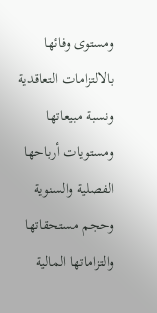ومستوى وفائها بالالتزامات التعاقدية ونسبة مبيعاتها ومستويات أرباحها الفصلية والسنوية وحجم مستحقاتها والتزاماتها المالية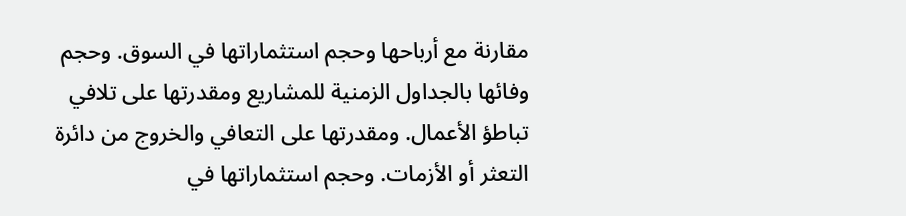مقارنة مع أرباحها وحجم استثماراتها في السوق. وحجم وفائها بالجداول الزمنية للمشاريع ومقدرتها على تلافي تباطؤ الأعمال. ومقدرتها على التعافي والخروج من دائرة التعثر أو الأزمات. وحجم استثماراتها في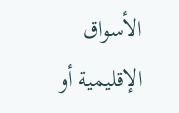الأسواق الإقليمية أو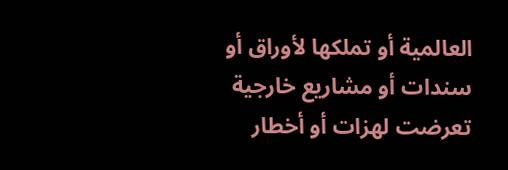العالمية أو تملكها لأوراق أو سندات أو مشاريع خارجية تعرضت لهزات أو أخطار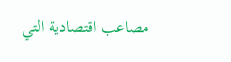مصاعب اقتصادية التي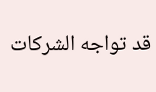قد تواجه الشركات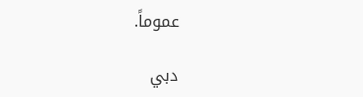عموماً.

دبي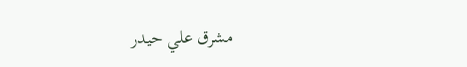مشرق علي حيدر